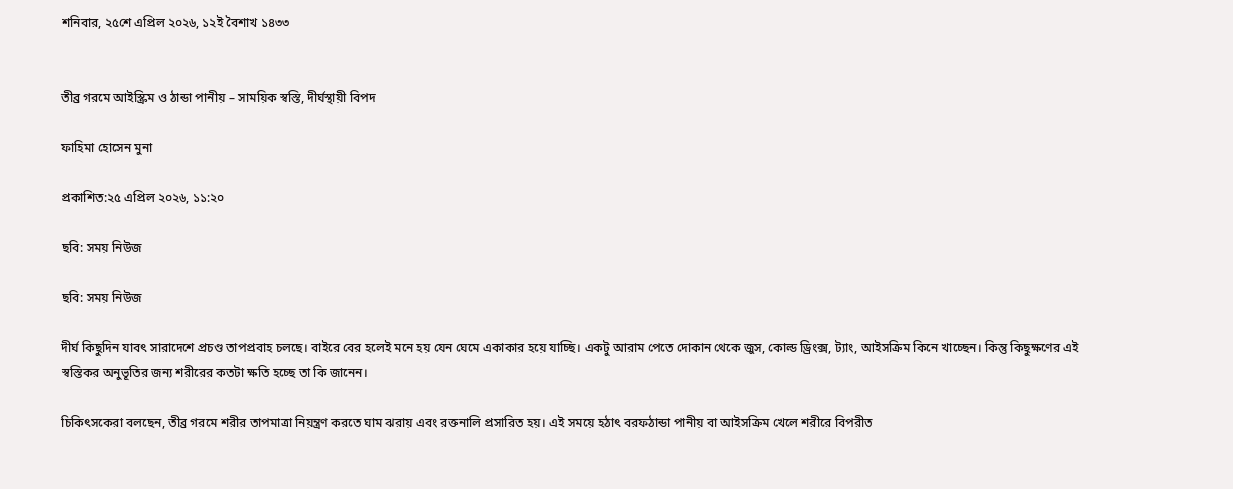শনিবার, ২৫শে এপ্রিল ২০২৬, ১২ই বৈশাখ ১৪৩৩


তীব্র গরমে আইস্ক্রিম ও ঠান্ডা পানীয় – সাময়িক স্বস্তি, দীর্ঘস্থায়ী বিপদ

ফাহিমা হোসেন মুনা

প্রকাশিত:২৫ এপ্রিল ২০২৬, ১১:২০

ছবি: সময় নিউজ

ছবি: সময় নিউজ

দীর্ঘ কিছুদিন যাবৎ সারাদেশে প্রচণ্ড তাপপ্রবাহ চলছে। বাইরে বের হলেই মনে হয় যেন ঘেমে একাকার হয়ে যাচ্ছি। একটু আরাম পেতে দোকান থেকে জুস, কোল্ড ড্রিংক্স, ট্যাং, আইসক্রিম কিনে খাচ্ছেন। কিন্তু কিছুক্ষণের এই স্বস্তিকর অনুভূতির জন্য শরীরের কতটা ক্ষতি হচ্ছে তা কি জানেন।

চিকিৎসকেরা বলছেন, তীব্র গরমে শরীর তাপমাত্রা নিয়ন্ত্রণ করতে ঘাম ঝরায় এবং রক্তনালি প্রসারিত হয়। এই সময়ে হঠাৎ বরফঠান্ডা পানীয় বা আইসক্রিম খেলে শরীরে বিপরীত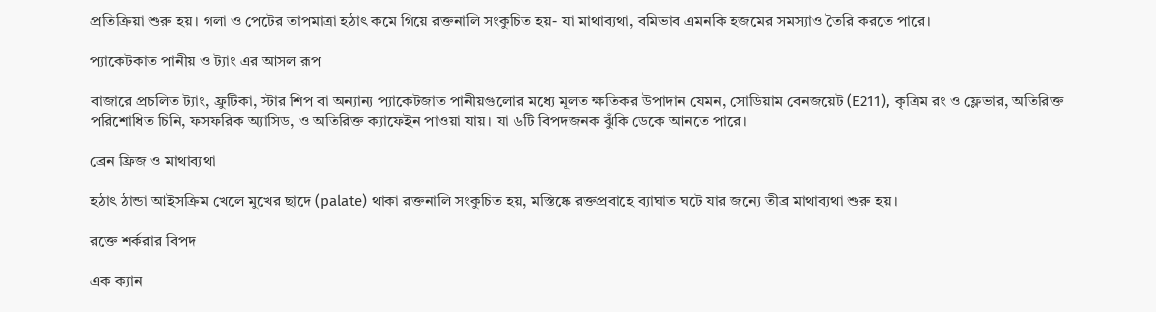প্রতিক্রিয়া শুরু হয়। গলা ও পেটের তাপমাত্রা হঠাৎ কমে গিয়ে রক্তনালি সংকুচিত হয়- যা মাথাব্যথা, বমিভাব এমনকি হজমের সমস্যাও তৈরি করতে পারে।

প্যাকেটকাত পানীয় ও ট্যাং এর আসল রূপ

বাজারে প্রচলিত ট্যাং, ফ্রুটিকা, স্টার শিপ বা অন্যান্য প্যাকেটজাত পানীয়গুলোর মধ্যে মূলত ক্ষতিকর উপাদান যেমন, সোডিয়াম বেনজয়েট (E211), কৃত্রিম রং ও ফ্লেভার, অতিরিক্ত পরিশোধিত চিনি, ফসফরিক অ্যাসিড, ও অতিরিক্ত ক্যাফেইন পাওয়া যায়। যা ৬টি বিপদজনক ঝুঁকি ডেকে আনতে পারে।

ব্রেন ফ্রিজ ও মাথাব্যথা

হঠাৎ ঠান্ডা আইসক্রিম খেলে মুখের ছাদে (palate) থাকা রক্তনালি সংকুচিত হয়, মস্তিষ্কে রক্তপ্রবাহে ব্যাঘাত ঘটে যার জন্যে তীব্র মাথাব্যথা শুরু হয়।

রক্তে শর্করার বিপদ

এক ক্যান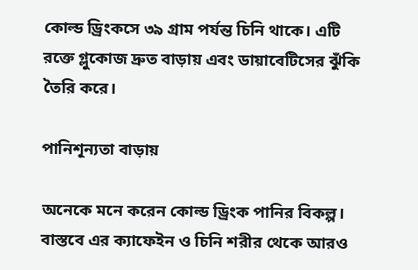কোল্ড ড্রিংকসে ৩৯ গ্রাম পর্যন্ত চিনি থাকে। এটি রক্তে গ্লুকোজ দ্রুত বাড়ায় এবং ডায়াবেটিসের ঝুঁকি তৈরি করে।

পানিশূন্যতা বাড়ায়

অনেকে মনে করেন কোল্ড ড্রিংক পানির বিকল্প। বাস্তবে এর ক্যাফেইন ও চিনি শরীর থেকে আরও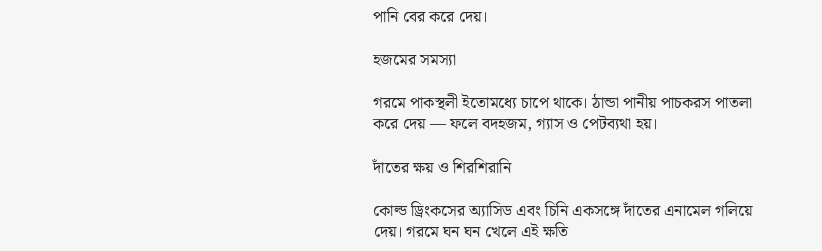পানি বের করে দেয়।

হজমের সমস্যা

গরমে পাকস্থলী ইতোমধ্যে চাপে থাকে। ঠান্ডা পানীয় পাচকরস পাতলা করে দেয় — ফলে বদহজম, গ্যাস ও পেটব্যথা হয়।

দাঁতের ক্ষয় ও শিরশিরানি

কোল্ড ড্রিংকসের অ্যাসিড এবং চিনি একসঙ্গে দাঁতের এনামেল গলিয়ে দেয়। গরমে ঘন ঘন খেলে এই ক্ষতি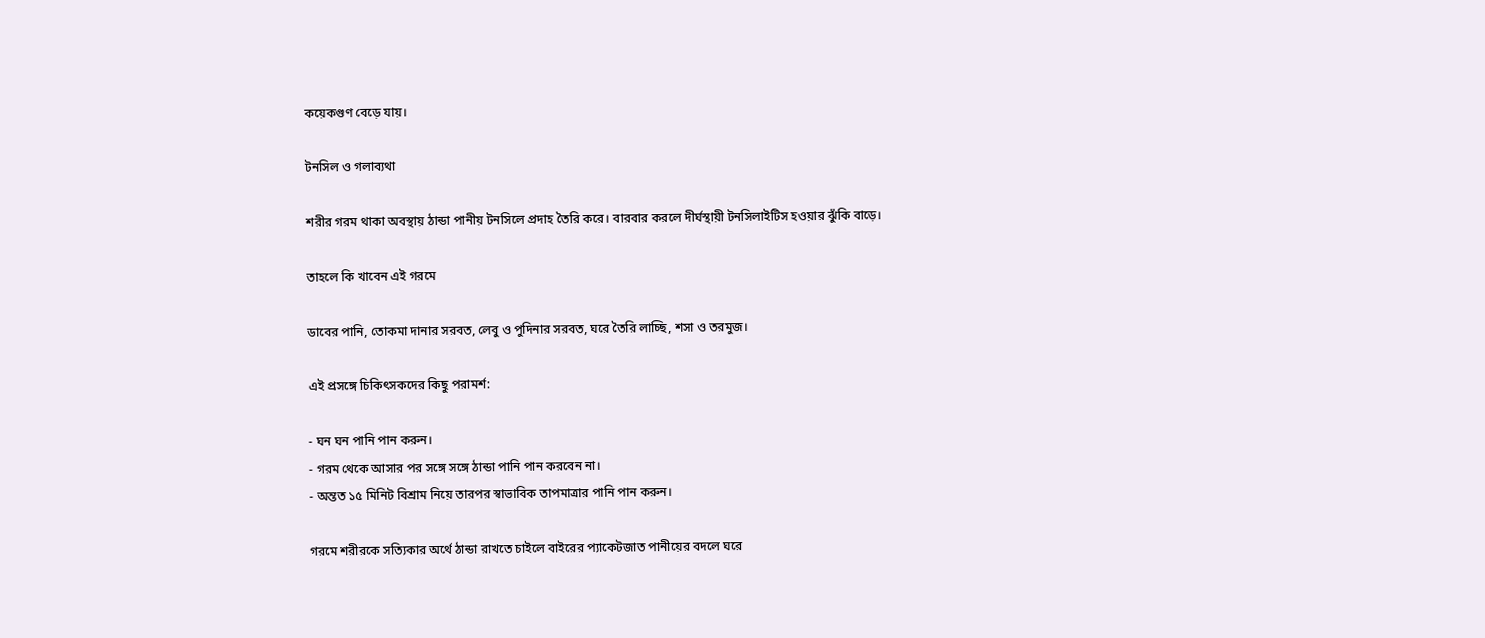কয়েকগুণ বেড়ে যায়।

টনসিল ও গলাব্যথা

শরীর গরম থাকা অবস্থায় ঠান্ডা পানীয় টনসিলে প্রদাহ তৈরি করে। বারবার করলে দীর্ঘস্থায়ী টনসিলাইটিস হওয়ার ঝুঁকি বাড়ে।

তাহলে কি খাবেন এই গরমে

ডাবের পানি, তোকমা দানার সরবত, লেবু ও পুদিনার সরবত, ঘরে তৈরি লাচ্ছি, শসা ও তরমুজ।

এই প্রসঙ্গে চিকিৎসকদের কিছু পরামর্শ:

- ঘন ঘন পানি পান করুন।
- গরম থেকে আসার পর সঙ্গে সঙ্গে ঠান্ডা পানি পান করবেন না।
- অন্তত ১৫ মিনিট বিশ্রাম নিয়ে তারপর স্বাভাবিক তাপমাত্রার পানি পান করুন।

গরমে শরীরকে সত্যিকার অর্থে ঠান্ডা রাখতে চাইলে বাইরের প্যাকেটজাত পানীয়ের বদলে ঘরে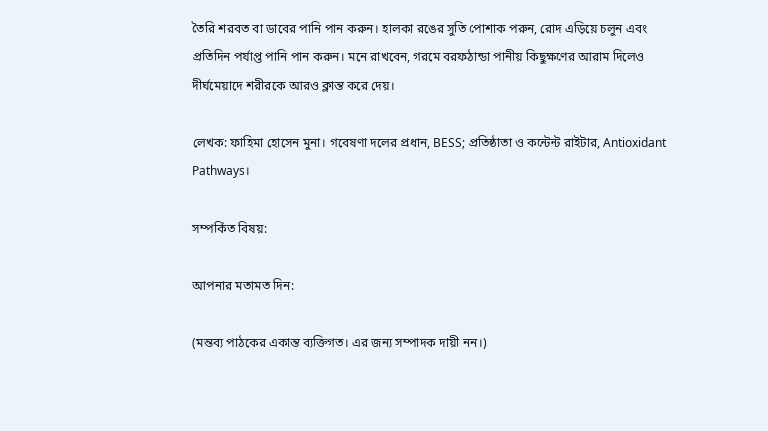তৈরি শরবত বা ডাবের পানি পান করুন। হালকা রঙের সুতি পোশাক পরুন, রোদ এড়িয়ে চলুন এবং প্রতিদিন পর্যাপ্ত পানি পান করুন। মনে রাখবেন, গরমে বরফঠান্ডা পানীয় কিছুক্ষণের আরাম দিলেও দীর্ঘমেয়াদে শরীরকে আরও ক্লান্ত করে দেয়।

লেখক: ফাহিমা হোসেন মুনা। গবেষণা দলের প্রধান, BESS; প্রতিষ্ঠাতা ও কন্টেন্ট রাইটার, Antioxidant Pathways।

সম্পর্কিত বিষয়:

আপনার মতামত দিন:

(মন্তব্য পাঠকের একান্ত ব্যক্তিগত। এর জন্য সম্পাদক দায়ী নন।)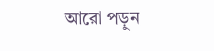আরো পড়ুন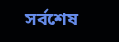সর্বশেষ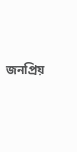জনপ্রিয়